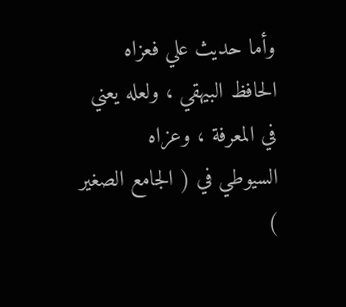وأما حديث علي فعزاه الحافظ البيهقي ، ولعله يعني في المعرفة ، وعزاه
السيوطي في ( الجامع الصغير )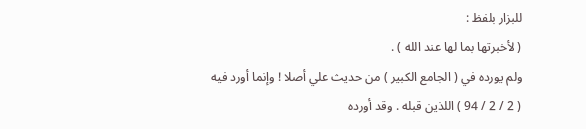للبزار بلفظ :
( لأخبرتها بما لها عند الله ) .
ولم يورده في ( الجامع الكبير ) من حديث علي أصلا ! وإنما أورد فيه
( 2 / 2 / 94 ) اللذين قبله . وقد أورده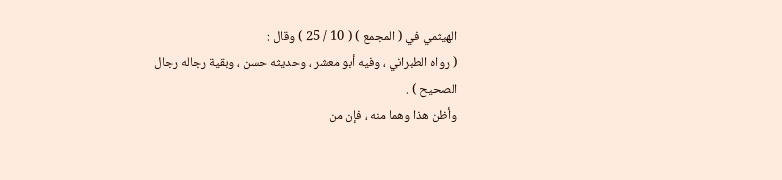الهيثمي في ( المجمع ) ( 10 / 25 ) وقال :
( رواه الطبراني ، وفيه أبو معشر ، وحديثه حسن ، وبقية رجاله رجال
الصحيح ) .
وأظن هذا وهما منه ، فإن من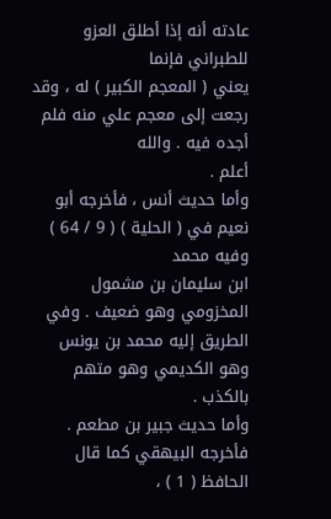عادته أنه إذا أطلق العزو للطبراني فإنما
يعني ( المعجم الكبير ) له ، وقد رجعت إلى معجم علي منه فلم أجده فيه . والله
أعلم .
وأما حديث أنس ، فأخرجه أبو نعيم في ( الحلية ) ( 9 / 64 ) وفيه محمد
ابن سليمان بن مشمول المخزومي وهو ضعيف . وفي الطريق إليه محمد بن يونس
وهو الكديمي وهو متهم بالكذب .
وأما حديث جبير بن مطعم . فأخرجه البيهقي كما قال الحافظ ( 1 ) ،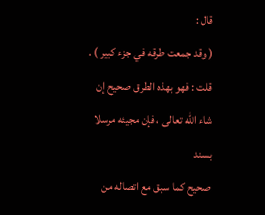قال :
( وقد جمعت طرقه في جزء كبير ) .
قلت : فهو بهذه الطرق صحيح إن شاء الله تعالى ، فإن مجيئه مرسلا بسند
صحيح كما سبق مع اتصاله من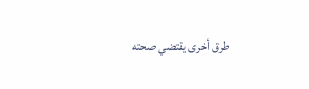طرق أخرى يقتضي صحته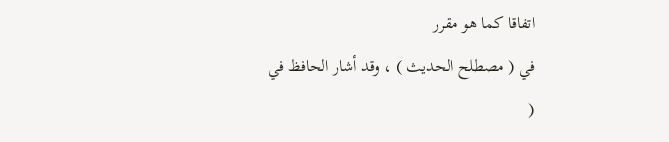اتفاقا كما هو مقرر
في ( مصطلح الحديث ) ، وقد أشار الحافظ في (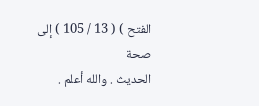الفتح ) ( 13 / 105 ) إلى صحة
الحديث . والله أعلم .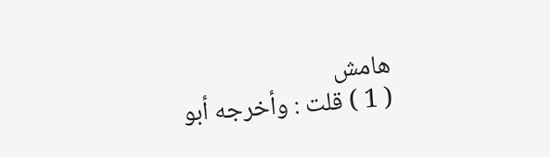هامش
( 1 ) قلت : وأخرجه أبو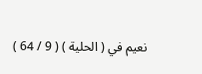نعيم في ( الحلية ) ( 9 / 64 )